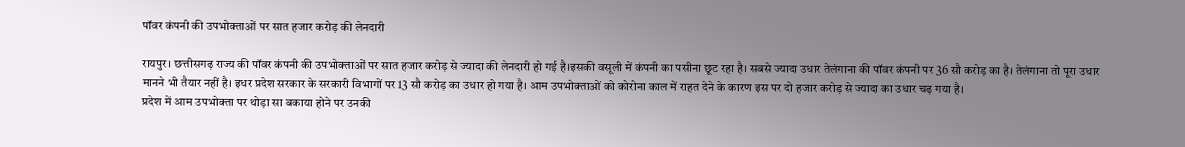पॉवर कंपनी की उपभोक्ताओं पर सात हजार करोड़ की लेनदारी

रायपुर। छत्तीसगढ़ राज्य की पॉवर कंपनी की उपभोक्ताओं पर सात हजार करोड़ से ज्यादा की लेनदारी हो गई है।इसकी वसूली में कंपनी का पसीना छूट रहा है। सबसे ज्यादा उधार तेलंगाना की पॉवर कंपनी पर 36 सौ करोड़ का है। तेलंगाना तो पूरा उधार मानने भी तैयार नहीं है। इधर प्रदेश सरकार के सरकारी विभागों पर 13 सौ करोड़ का उधार हो गया है। आम उपभोक्ताओं को कोरोना काल में राहत देने के कारण इस पर दो हजार करोड़ से ज्यादा का उधार चढ़ गया है।
प्रदेश में आम उपभोक्ता पर थोड़ा सा बकाया होने पर उनकी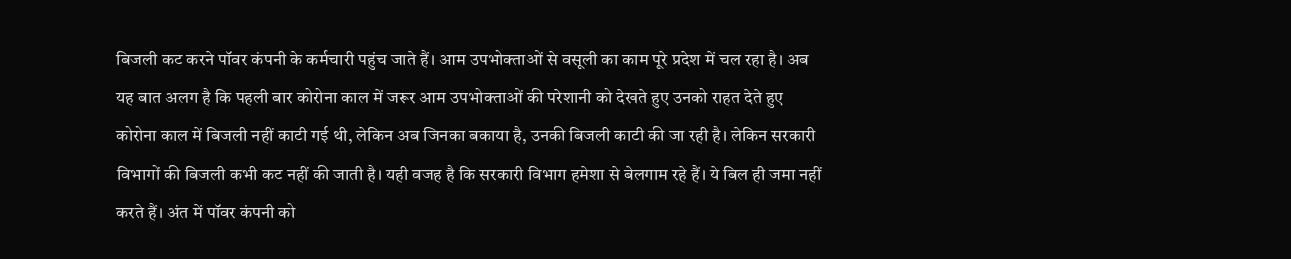बिजली कट करने पॉवर कंपनी के कर्मचारी पहुंच जाते हैं। आम उपभोक्ताओं से वसूली का काम पूरे प्रदेश में चल रहा है। अब यह बात अलग है कि पहली बार कोरोना काल में जरूर आम उपभोक्ताओं की परेशानी को देखते हुए उनको राहत देते हुए कोरोना काल में बिजली नहीं काटी गई थी, लेकिन अब जिनका बकाया है, उनकी बिजली काटी की जा रही है। लेकिन सरकारी विभागों की बिजली कभी कट नहीं की जाती है। यही वजह है कि सरकारी विभाग हमेशा से बेलगाम रहे हैं। ये बिल ही जमा नहीं करते हैं। अंत में पॉवर कंपनी को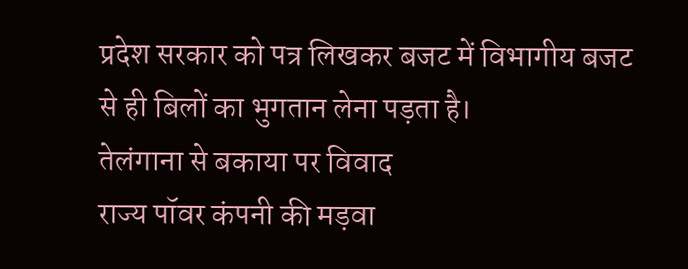प्रदेश सरकार को पत्र लिखकर बजट में विभागीय बजट से ही बिलों का भुगतान लेना पड़ता है।
तेलंगाना से बकाया पर विवाद
राज्य पॉवर कंपनी की मड़वा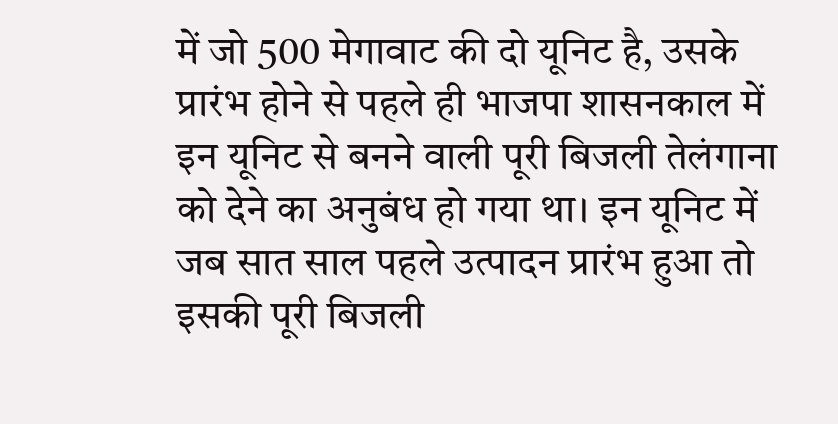में जो 500 मेगावाट की दो यूनिट है, उसके प्रारंभ होने से पहले ही भाजपा शासनकाल में इन यूनिट से बनने वाली पूरी बिजली तेलंगाना को देने का अनुबंध हो गया था। इन यूनिट में जब सात साल पहले उत्पादन प्रारंभ हुआ तो इसकी पूरी बिजली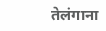तेलंगाना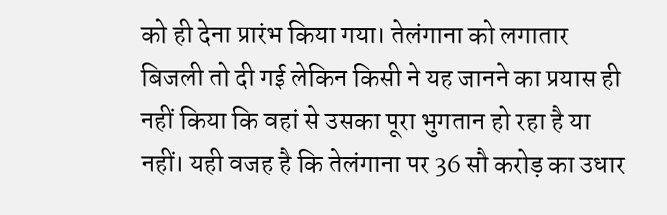को ही देना प्रारंभ किया गया। तेलंगाना को लगातार बिजली तो दी गई लेकिन किसी ने यह जानने का प्रयास ही नहीं किया कि वहां से उसका पूरा भुगतान हो रहा है या नहीं। यही वजह है कि तेलंगाना पर 36 सौ करोड़ का उधार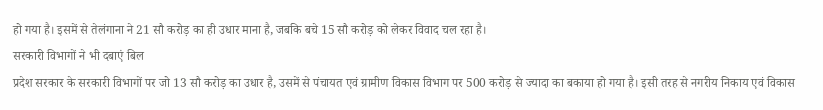हो गया है। इसमें से तेलंगाना ने 21 सौ करोड़ का ही उधार माना है, जबकि बचे 15 सौ करोड़ को लेकर विवाद चल रहा है।
सरकारी विभागों ने भी दबाएं बिल
प्रदेश सरकार के सरकारी विभागों पर जो 13 सौ करोड़ का उधार है, उसमें से पंचायत एवं ग्रामीण विकास विभाग पर 500 करोड़ से ज्यादा का बकाया हो गया है। इसी तरह से नगरीय निकाय एवं विकास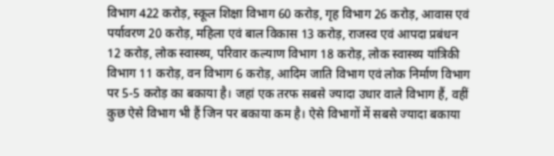विभाग 422 करोड़, स्कूल शिक्षा विभाग 60 करोड़, गृह विभाग 26 करोड़, आवास एवं पर्यावरण 20 करोड़, महिला एवं बाल विकास 13 करोड़, राजस्व एवं आपदा प्रबंधन 12 करोड़, लोक स्वास्थ्य, परिवार कल्याण विभाग 18 करोड़, लोक स्वास्थ्य यांत्रिकी विभाग 11 करोड़, वन विभाग 6 करोड़, आदिम जाति विभाग एवं लोक निर्माण विभाग पर 5-5 करोड़ का बकाया है। जहां एक तरफ सबसे ज्यादा उधार वाले विभाग हैं, वहीं कुछ ऐसे विभाग भी हैं जिन पर बकाया कम है। ऐसे विभागों में सबसे ज्यादा बकाया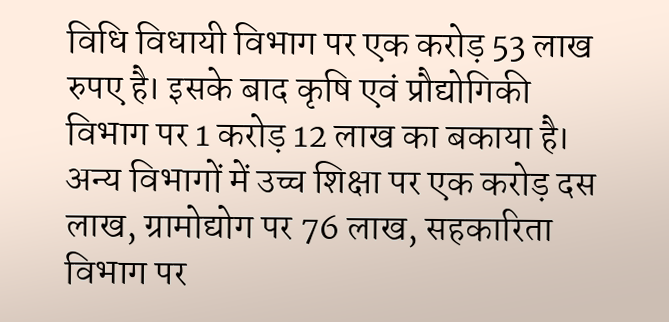विधि विधायी विभाग पर एक करोड़ 53 लाख रुपए है। इसके बाद कृषि एवं प्रौद्योगिकी विभाग पर 1 करोड़ 12 लाख का बकाया है। अन्य विभागों में उच्च शिक्षा पर एक करोड़ दस लाख, ग्रामोद्योग पर 76 लाख, सहकारिता विभाग पर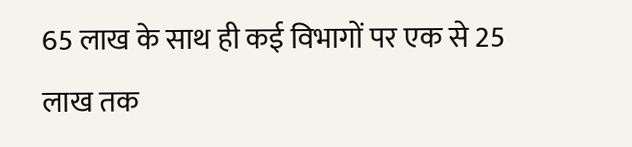65 लाख के साथ ही कई विभागों पर एक से 25 लाख तक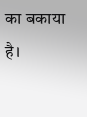का बकाया है।